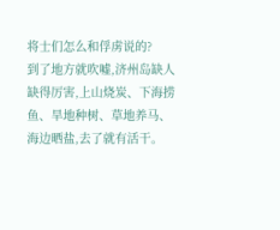将士们怎么和俘虏说的?
到了地方就吹嘘,济州岛缺人缺得厉害,上山烧炭、下海捞鱼、旱地种树、草地养马、海边晒盐,去了就有活干。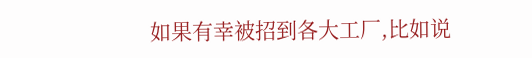如果有幸被招到各大工厂,比如说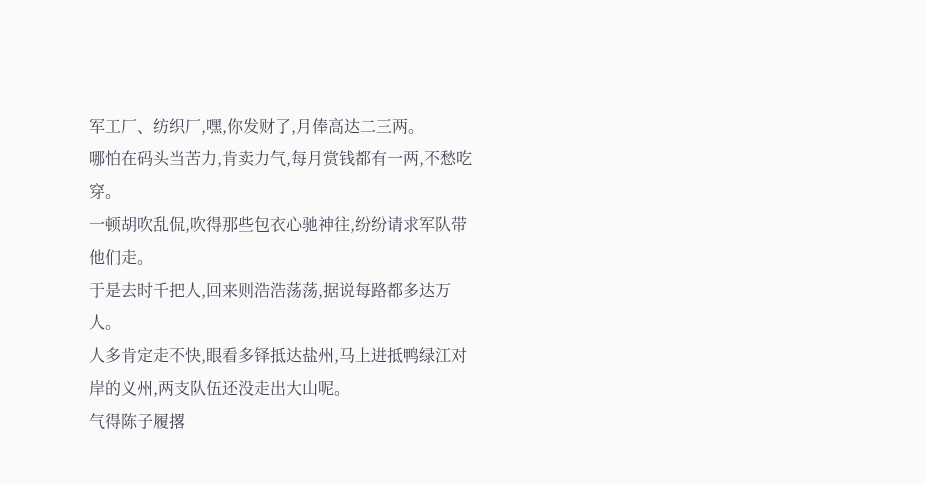军工厂、纺织厂,嘿,你发财了,月俸高达二三两。
哪怕在码头当苦力,肯卖力气,每月赏钱都有一两,不愁吃穿。
一顿胡吹乱侃,吹得那些包衣心驰神往,纷纷请求军队带他们走。
于是去时千把人,回来则浩浩荡荡,据说每路都多达万人。
人多肯定走不快,眼看多铎抵达盐州,马上进抵鸭绿江对岸的义州,两支队伍还没走出大山呢。
气得陈子履撂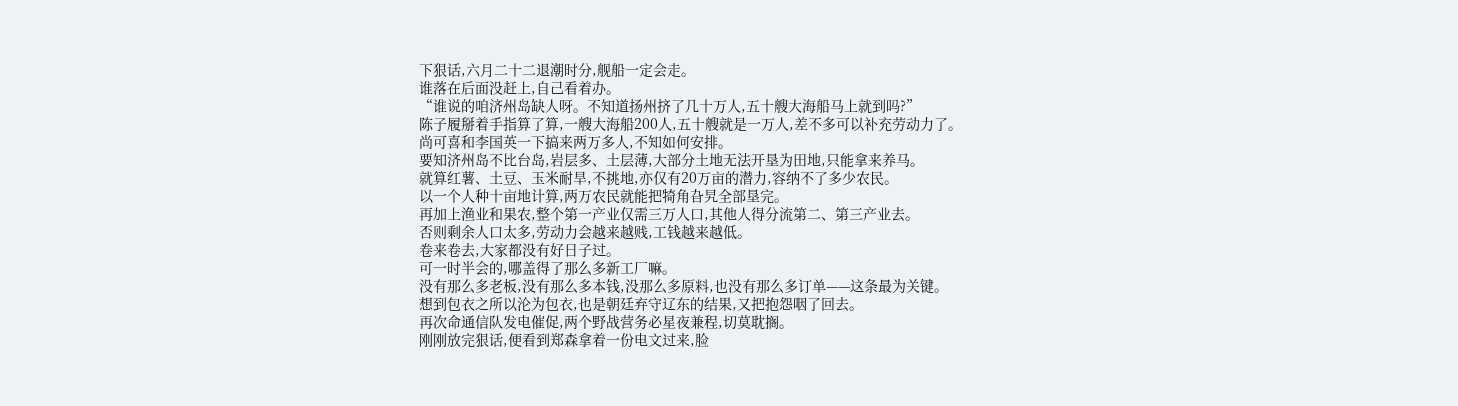下狠话,六月二十二退潮时分,舰船一定会走。
谁落在后面没赶上,自己看着办。
“谁说的咱济州岛缺人呀。不知道扬州挤了几十万人,五十艘大海船马上就到吗?”
陈子履掰着手指算了算,一艘大海船200人,五十艘就是一万人,差不多可以补充劳动力了。
尚可喜和李国英一下搞来两万多人,不知如何安排。
要知济州岛不比台岛,岩层多、土层薄,大部分土地无法开垦为田地,只能拿来养马。
就算红薯、土豆、玉米耐旱,不挑地,亦仅有20万亩的潜力,容纳不了多少农民。
以一个人种十亩地计算,两万农民就能把犄角旮旯全部垦完。
再加上渔业和果农,整个第一产业仅需三万人口,其他人得分流第二、第三产业去。
否则剩余人口太多,劳动力会越来越贱,工钱越来越低。
卷来卷去,大家都没有好日子过。
可一时半会的,哪盖得了那么多新工厂嘛。
没有那么多老板,没有那么多本钱,没那么多原料,也没有那么多订单——这条最为关键。
想到包衣之所以沦为包衣,也是朝廷弃守辽东的结果,又把抱怨咽了回去。
再次命通信队发电催促,两个野战营务必星夜兼程,切莫耽搁。
刚刚放完狠话,便看到郑森拿着一份电文过来,脸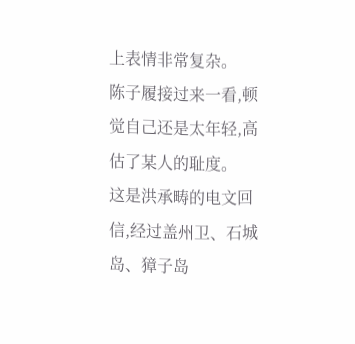上表情非常复杂。
陈子履接过来一看,顿觉自己还是太年轻,高估了某人的耻度。
这是洪承畴的电文回信,经过盖州卫、石城岛、獐子岛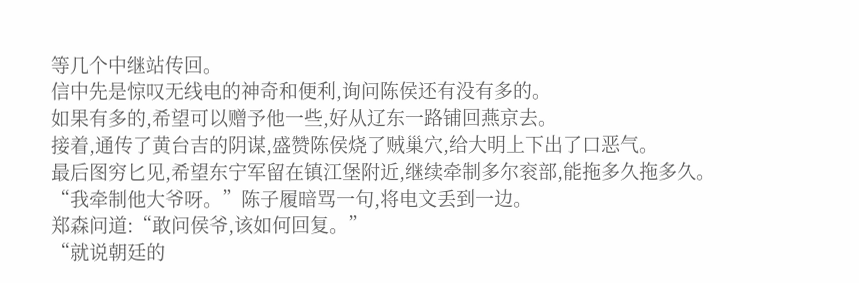等几个中继站传回。
信中先是惊叹无线电的神奇和便利,询问陈侯还有没有多的。
如果有多的,希望可以赠予他一些,好从辽东一路铺回燕京去。
接着,通传了黄台吉的阴谋,盛赞陈侯烧了贼巢穴,给大明上下出了口恶气。
最后图穷匕见,希望东宁军留在镇江堡附近,继续牵制多尔衮部,能拖多久拖多久。
“我牵制他大爷呀。”陈子履暗骂一句,将电文丢到一边。
郑森问道:“敢问侯爷,该如何回复。”
“就说朝廷的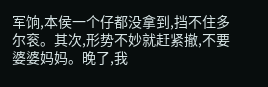军饷,本侯一个仔都没拿到,挡不住多尔衮。其次,形势不妙就赶紧撤,不要婆婆妈妈。晚了,我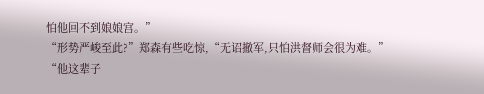怕他回不到娘娘宫。”
“形势严峻至此?”郑森有些吃惊,“无诏撤军,只怕洪督师会很为难。”
“他这辈子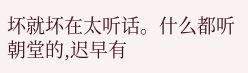坏就坏在太听话。什么都听朝堂的,迟早有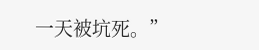一天被坑死。”